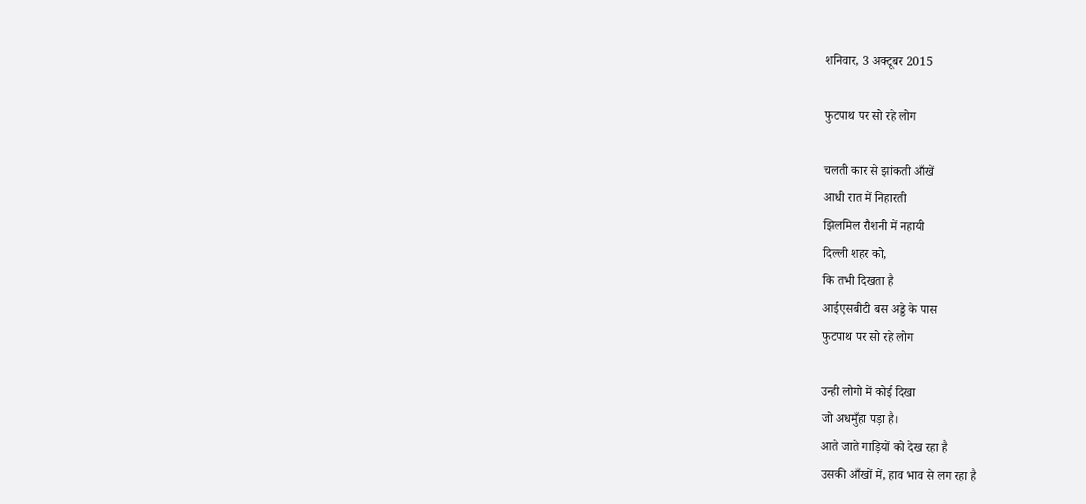शनिवार, 3 अक्टूबर 2015

फुटपाथ पर सो रहे लोग

चलती कार से झांकती आँखें
आधी रात में निहारती
झिलमिल रौशनी में नहायी
दिल्ली शहर को,
कि तभी दिखता है
आईएसबीटी बस अड्डे के पास
फुटपाथ पर सो रहे लोग

उन्ही लोगो में कोई दिखा
जो अधमुँहा पड़ा है।
आते जाते गाड़ियों को देख रहा है
उसकी आँखों में, हाव भाव से लग रहा है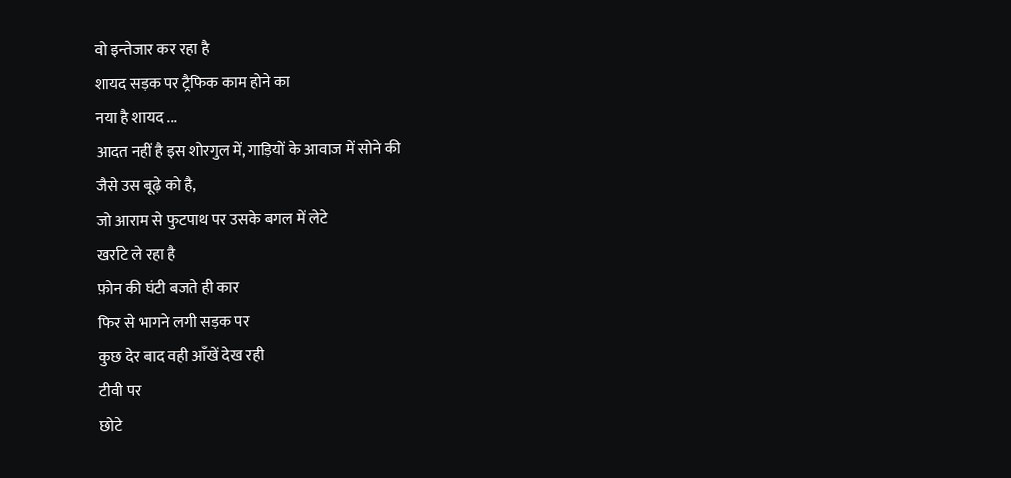वो इन्तेजार कर रहा है
शायद सड़क पर ट्रैफिक काम होने का
नया है शायद ...
आदत नहीं है इस शोरगुल में, गाड़ियों के आवाज में सोने की
जैसे उस बूढ़े को है,
जो आराम से फुटपाथ पर उसके बगल में लेटे
खर्राटे ले रहा है
फ़ोन की घंटी बजते ही कार
फिर से भागने लगी सड़क पर
कुछ देर बाद वही आँखें देख रही
टीवी पर
छोटे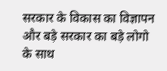सरकार के विकास का विज्ञापन
और बड़े सरकार का बड़े लोगो के साथ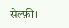सेल्फ़ी।